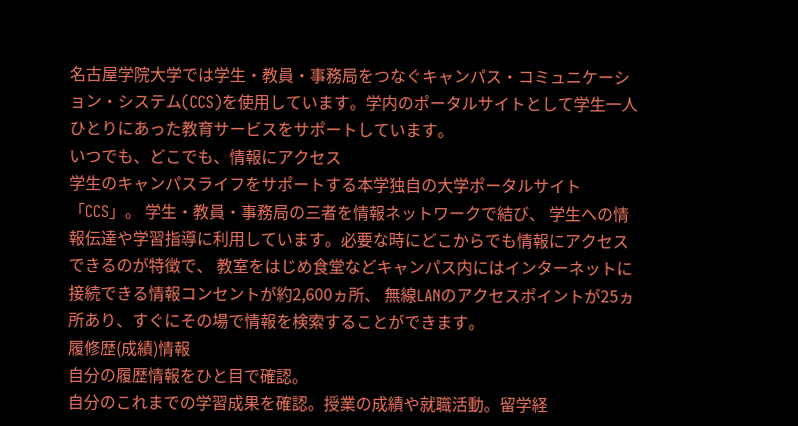名古屋学院大学では学生・教員・事務局をつなぐキャンパス・コミュニケーション・システム(CCS)を使用しています。学内のポータルサイトとして学生一人ひとりにあった教育サービスをサポートしています。
いつでも、どこでも、情報にアクセス
学生のキャンパスライフをサポートする本学独自の大学ポータルサイト「CCS」。 学生・教員・事務局の三者を情報ネットワークで結び、 学生への情報伝達や学習指導に利用しています。必要な時にどこからでも情報にアクセスできるのが特徴で、 教室をはじめ食堂などキャンパス内にはインターネットに接続できる情報コンセントが約2,600ヵ所、 無線LANのアクセスポイントが25ヵ所あり、すぐにその場で情報を検索することができます。
履修歴(成績)情報
自分の履歴情報をひと目で確認。
自分のこれまでの学習成果を確認。授業の成績や就職活動。留学経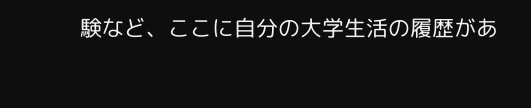験など、ここに自分の大学生活の履歴があ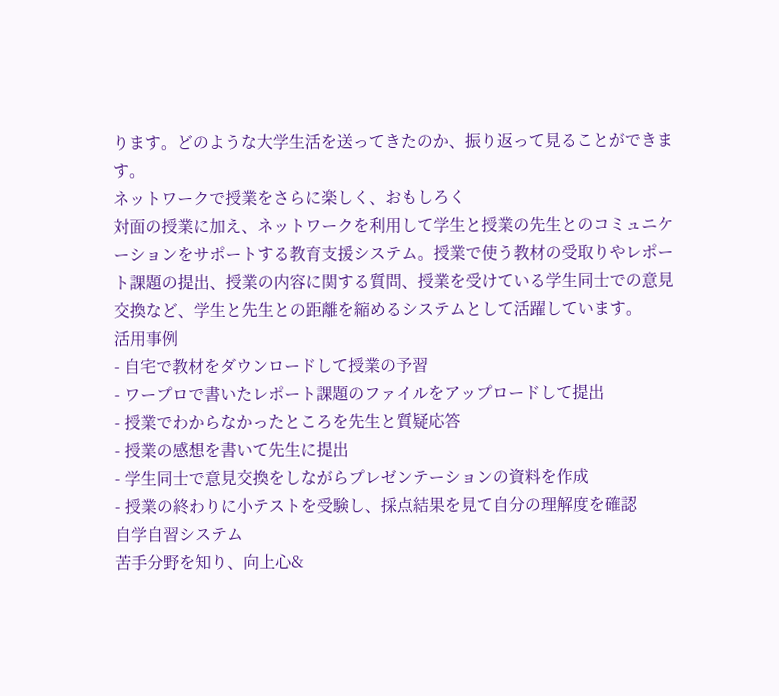ります。どのような大学生活を送ってきたのか、振り返って見ることができます。
ネットワークで授業をさらに楽しく、おもしろく
対面の授業に加え、ネットワークを利用して学生と授業の先生とのコミュニケーションをサポートする教育支援システム。授業で使う教材の受取りやレポート課題の提出、授業の内容に関する質問、授業を受けている学生同士での意見交換など、学生と先生との距離を縮めるシステムとして活躍しています。
活用事例
- 自宅で教材をダウンロードして授業の予習
- ワープロで書いたレポート課題のファイルをアップロードして提出
- 授業でわからなかったところを先生と質疑応答
- 授業の感想を書いて先生に提出
- 学生同士で意見交換をしながらプレゼンテーションの資料を作成
- 授業の終わりに小テストを受験し、採点結果を見て自分の理解度を確認
自学自習システム
苦手分野を知り、向上心&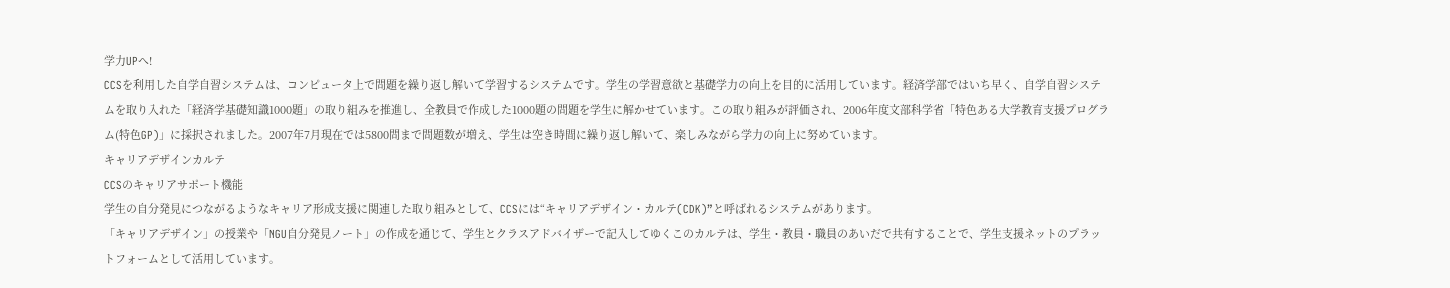学力UPへ!
CCSを利用した自学自習システムは、コンピュータ上で問題を繰り返し解いて学習するシステムです。学生の学習意欲と基礎学力の向上を目的に活用しています。経済学部ではいち早く、自学自習システムを取り入れた「経済学基礎知識1000題」の取り組みを推進し、全教員で作成した1000題の問題を学生に解かせています。この取り組みが評価され、2006年度文部科学省「特色ある大学教育支援プログラム(特色GP)」に採択されました。2007年7月現在では5800問まで問題数が増え、学生は空き時間に繰り返し解いて、楽しみながら学力の向上に努めています。
キャリアデザインカルテ
CCSのキャリアサポート機能
学生の自分発見につながるようなキャリア形成支援に関連した取り組みとして、CCSには“キャリアデザイン・カルテ(CDK)”と呼ばれるシステムがあります。
「キャリアデザイン」の授業や「NGU自分発見ノート」の作成を通じて、学生とクラスアドバイザーで記入してゆくこのカルテは、学生・教員・職員のあいだで共有することで、学生支援ネットのプラットフォームとして活用しています。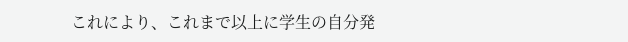これにより、これまで以上に学生の自分発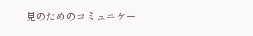見のためのコミュニケー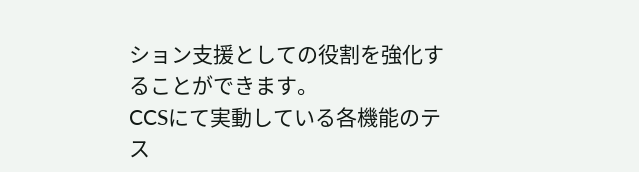ション支援としての役割を強化することができます。
CCSにて実動している各機能のテス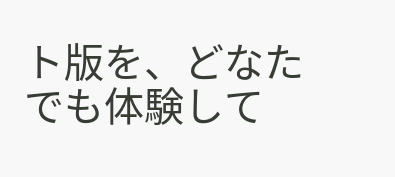ト版を、どなたでも体験して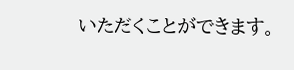いただくことができます。